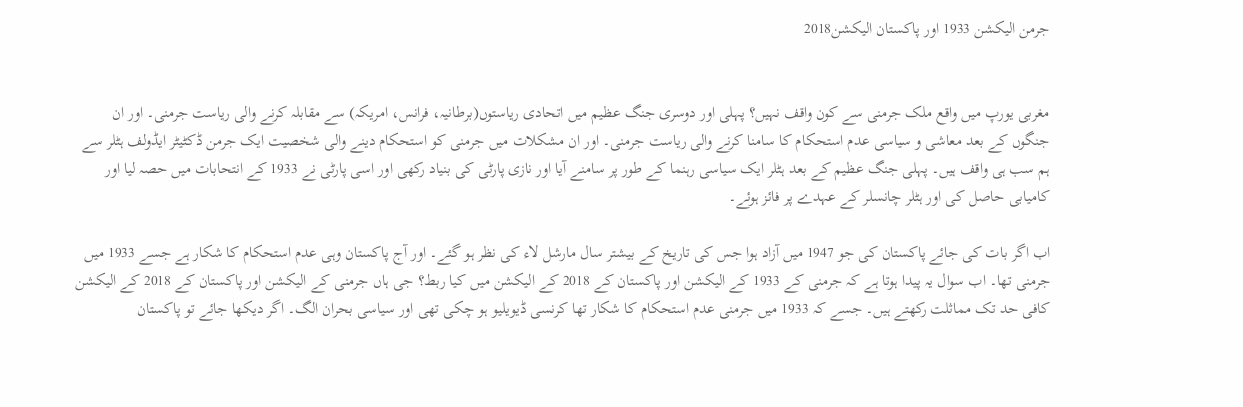جرمن الیکشن 1933 اور پاکستان الیکشن2018


مغربی یورپ میں واقع ملک جرمنی سے کون واقف نہیں؟ پہلی اور دوسری جنگ عظیم میں اتحادی ریاستوں(برطانیہ، فرانس، امریکہ) سے مقابلہ کرنے والی ریاست جرمنی۔ اور ان جنگوں کے بعد معاشی و سیاسی عدم استحکام کا سامنا کرنے والی ریاست جرمنی۔ اور ان مشکلات میں جرمنی کو استحکام دینے والی شخصیت ایک جرمن ڈکٹیٹر ایڈولف ہٹلر سے ہم سب ہی واقف ہیں۔ پہلی جنگ عظیم کے بعد ہٹلر ایک سیاسی رہنما کے طور پر سامنے آیا اور نازی پارٹی کی بنیاد رکھی اور اسی پارٹی نے 1933 کے انتحابات میں حصہ لیا اور کامیابی حاصل کی اور ہٹلر چانسلر کے عہدے پر فائز ہوئے۔

اب اگر بات کی جائے پاکستان کی جو 1947 میں آزاد ہوا جس کی تاریخ کے بیشتر سال مارشل لاء کی نظر ہو گئے۔ اور آج پاکستان وہی عدم استحکام کا شکار ہے جسے 1933 میں جرمنی تھا۔ اب سوال یہ پیدا ہوتا ہے کہ جرمنی کے 1933 کے الیکشن اور پاکستان کے 2018 کے الیکشن میں کیا ربط؟ جی ہاں جرمنی کے الیکشن اور پاکستان کے 2018 کے الیکشن کافی حد تک مماثلت رکھتے ہیں۔ جسے کہ 1933 میں جرمنی عدم استحکام کا شکار تھا کرنسی ڈیویلیو ہو چکی تھی اور سیاسی بحران الگ۔ اگر دیکھا جائے تو پاکستان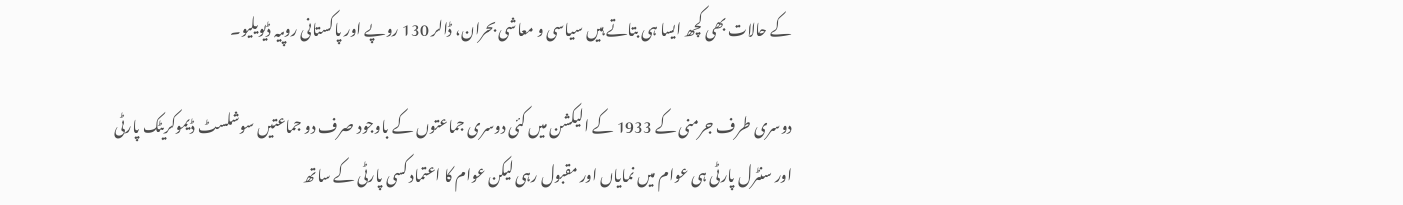کے حالات بھی کچھ ایسا ہی بتاتے ہیں سیاسی و معاشی بحران، ڈالر 130 روپے اور پاکستانی روپیہ ڈیویلیو۔

دوسری طرف جرمنی کے 1933 کے الیکشن میں کئی دوسری جماعتوں کے باوجود صرف دو جماعتیں سوشلسٹ ڈیموکریٹک پارٹی اور سنٹرل پارٹی ہی عوام میں نمایاں اور مقبول رہی لیکن عوام کا اعتماد کسی پارٹی کے ساتھ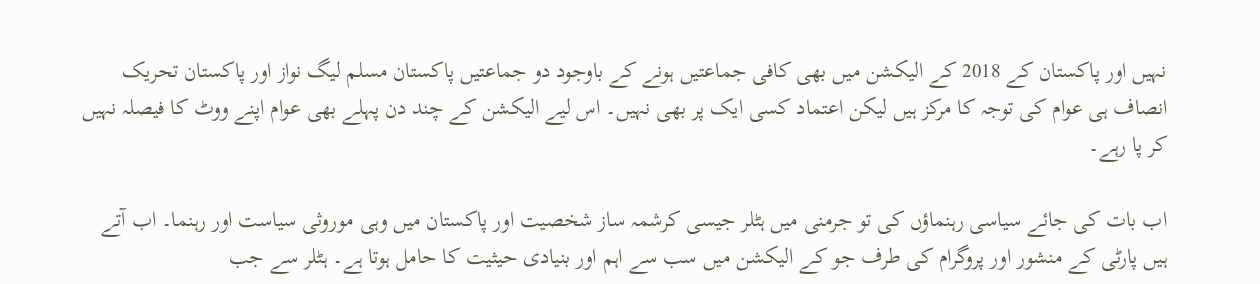نہیں اور پاکستان کے 2018 کے الیکشن میں بھی کافی جماعتیں ہونے کے باوجود دو جماعتیں پاکستان مسلم لیگ نواز اور پاکستان تحریک انصاف ہی عوام کی توجہ کا مرکز ہیں لیکن اعتماد کسی ایک پر بھی نہیں۔ اس لیے الیکشن کے چند دن پہلے بھی عوام اپنے ووٹ کا فیصلہ نہیں کر پا رہے۔

اب بات کی جائے سیاسی رہنماؤں کی تو جرمنی میں ہٹلر جیسی کرشمہ ساز شخصیت اور پاکستان میں وہی موروثی سیاست اور رہنما۔ اب آتے ہیں پارٹی کے منشور اور پروگرام کی طرف جو کے الیکشن میں سب سے اہم اور بنیادی حیثیت کا حامل ہوتا ہے۔ ہٹلر سے جب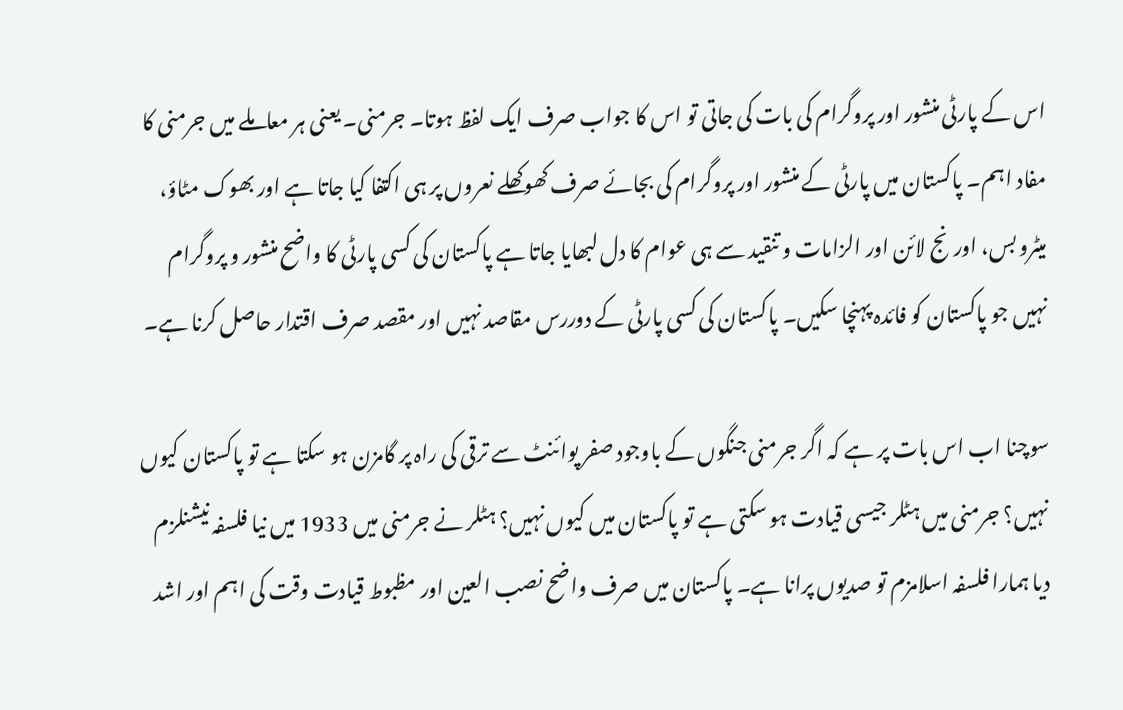اس کے پارٹی منشور اور پروگرام کی بات کی جاتی تو اس کا جواب صرف ایک لفظ ہوتا۔ جرمنی۔ یعنی ہر معاملے میں جرمنی کا مفاد اہم۔ پاکستان میں پارٹی کے منشور اور پروگرام کی بجائے صرف کھوکھلے نعروں پر ہی اکتفا کیا جاتا ہے اور بھوک مٹاؤ، میٹرو بس، اورنج لائن اور الزامات و تنقید سے ہی عوام کا دل لبھایا جاتا ہے پاکستان کی کسی پارٹی کا واضح منشور و پروگرام نہیں جو پاکستان کو فائدہ پہنچا سکیں۔ پاکستان کی کسی پارٹی کے دوررس مقاصد نہیں اور مقصد صرف اقتدار حاصل کرنا ہے۔

سوچنا اب اس بات پر ہے کہ اگر جرمنی جنگوں کے باوجود صفر پوائنٹ سے ترقی کی راہ پر گامزن ہو سکتا ہے تو پاکستان کیوں نہیں؟ جرمنی میں ہٹلر جیسی قیادت ہو سکتی ہے تو پاکستان میں کیوں نہیں؟ ہٹلر نے جرمنی میں 1933 میں نیا فلسفہ نیشنلزم دیا ہمارا فلسفہ اسلامزم تو صدیوں پرانا ہے۔ پاکستان میں صرف واضح نصب العین اور مظبوط قیادت وقت کی اہم اور اشد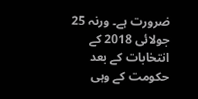ضرورت ہے۔ ورنہ 25 جولائی 2018 کے انتخابات کے بعد حکومت کے وہی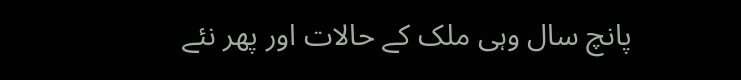پانچ سال وہی ملک کے حالات اور پھر نئے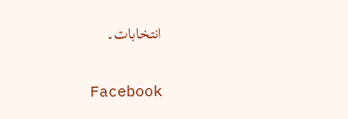انتخابات۔


Facebook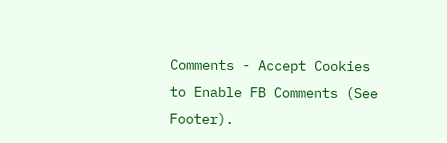Comments - Accept Cookies to Enable FB Comments (See Footer).